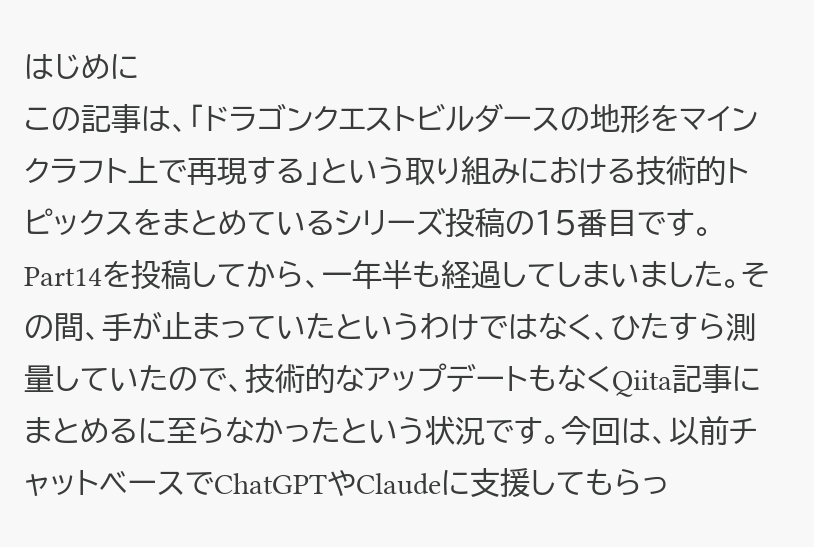はじめに
この記事は、「ドラゴンクエストビルダースの地形をマインクラフト上で再現する」という取り組みにおける技術的トピックスをまとめているシリーズ投稿の15番目です。Part14を投稿してから、一年半も経過してしまいました。その間、手が止まっていたというわけではなく、ひたすら測量していたので、技術的なアップデートもなくQiita記事にまとめるに至らなかったという状況です。今回は、以前チャットベースでChatGPTやClaudeに支援してもらっ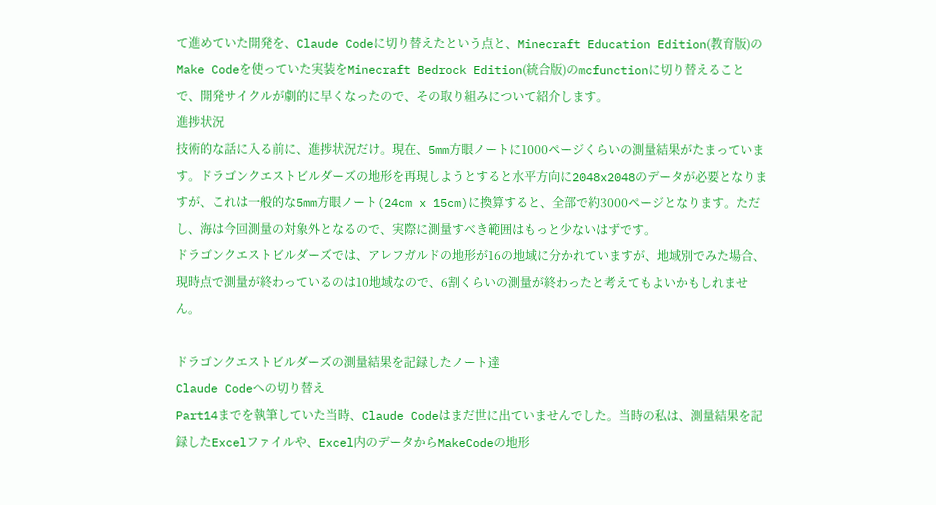て進めていた開発を、Claude Codeに切り替えたという点と、Minecraft Education Edition(教育版)のMake Codeを使っていた実装をMinecraft Bedrock Edition(統合版)のmcfunctionに切り替えることで、開発サイクルが劇的に早くなったので、その取り組みについて紹介します。
進捗状況
技術的な話に入る前に、進捗状況だけ。現在、5mm方眼ノートに1000ページくらいの測量結果がたまっています。ドラゴンクエストビルダーズの地形を再現しようとすると水平方向に2048x2048のデータが必要となりますが、これは一般的な5mm方眼ノート(24cm x 15cm)に換算すると、全部で約3000ページとなります。ただし、海は今回測量の対象外となるので、実際に測量すべき範囲はもっと少ないはずです。
ドラゴンクエストビルダーズでは、アレフガルドの地形が16の地域に分かれていますが、地域別でみた場合、現時点で測量が終わっているのは10地域なので、6割くらいの測量が終わったと考えてもよいかもしれません。

ドラゴンクエストビルダーズの測量結果を記録したノート達
Claude Codeへの切り替え
Part14までを執筆していた当時、Claude Codeはまだ世に出ていませんでした。当時の私は、測量結果を記録したExcelファイルや、Excel内のデータからMakeCodeの地形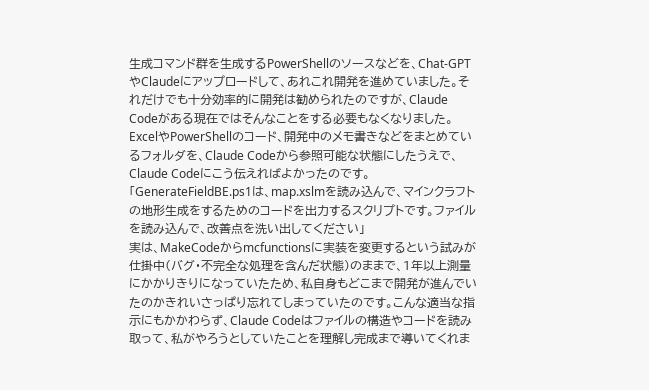生成コマンド群を生成するPowerShellのソースなどを、Chat-GPTやClaudeにアップロードして、あれこれ開発を進めていました。それだけでも十分効率的に開発は勧められたのですが、Claude Codeがある現在ではそんなことをする必要もなくなりました。ExcelやPowerShellのコード、開発中のメモ書きなどをまとめているフォルダを、Claude Codeから参照可能な状態にしたうえで、Claude Codeにこう伝えればよかったのです。
「GenerateFieldBE.ps1は、map.xslmを読み込んで、マインクラフトの地形生成をするためのコードを出力するスクリプトです。ファイルを読み込んで、改善点を洗い出してください」
実は、MakeCodeからmcfunctionsに実装を変更するという試みが仕掛中(バグ・不完全な処理を含んだ状態)のままで、1年以上測量にかかりきりになっていたため、私自身もどこまで開発が進んでいたのかきれいさっぱり忘れてしまっていたのです。こんな適当な指示にもかかわらず、Claude Codeはファイルの構造やコードを読み取って、私がやろうとしていたことを理解し完成まで導いてくれま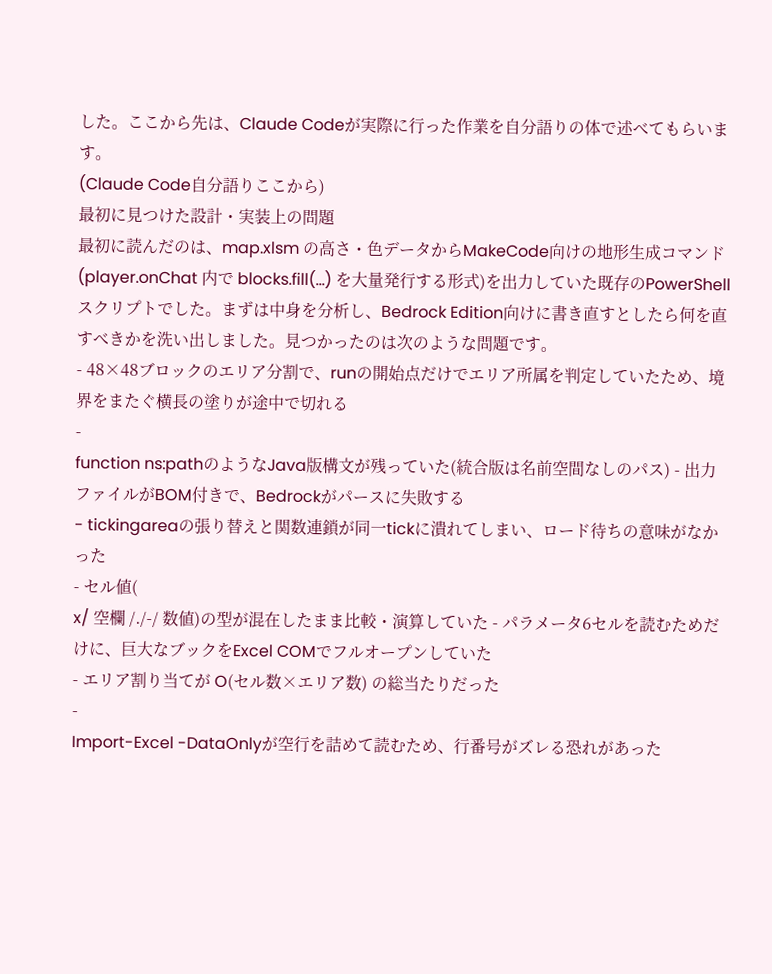した。ここから先は、Claude Codeが実際に行った作業を自分語りの体で述べてもらいます。
(Claude Code自分語りここから)
最初に見つけた設計・実装上の問題
最初に読んだのは、map.xlsm の高さ・色データからMakeCode向けの地形生成コマンド(player.onChat 内で blocks.fill(...) を大量発行する形式)を出力していた既存のPowerShellスクリプトでした。まずは中身を分析し、Bedrock Edition向けに書き直すとしたら何を直すべきかを洗い出しました。見つかったのは次のような問題です。
- 48×48ブロックのエリア分割で、runの開始点だけでエリア所属を判定していたため、境界をまたぐ横長の塗りが途中で切れる
-
function ns:pathのようなJava版構文が残っていた(統合版は名前空間なしのパス) - 出力ファイルがBOM付きで、Bedrockがパースに失敗する
- tickingareaの張り替えと関数連鎖が同一tickに潰れてしまい、ロード待ちの意味がなかった
- セル値(
x/ 空欄 /./-/ 数値)の型が混在したまま比較・演算していた - パラメータ6セルを読むためだけに、巨大なブックをExcel COMでフルオープンしていた
- エリア割り当てが O(セル数×エリア数) の総当たりだった
-
Import-Excel -DataOnlyが空行を詰めて読むため、行番号がズレる恐れがあった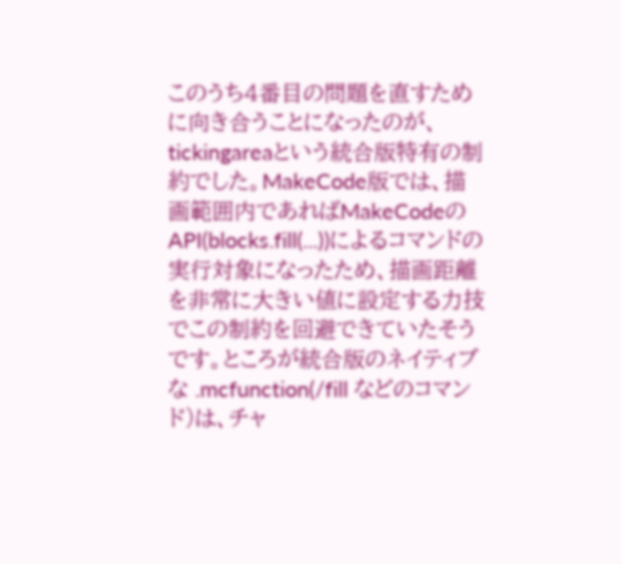このうち4番目の問題を直すために向き合うことになったのが、tickingareaという統合版特有の制約でした。MakeCode版では、描画範囲内であればMakeCodeのAPI(blocks.fill(...))によるコマンドの実行対象になったため、描画距離を非常に大きい値に設定する力技でこの制約を回避できていたそうです。ところが統合版のネイティブな .mcfunction(/fill などのコマンド)は、チャ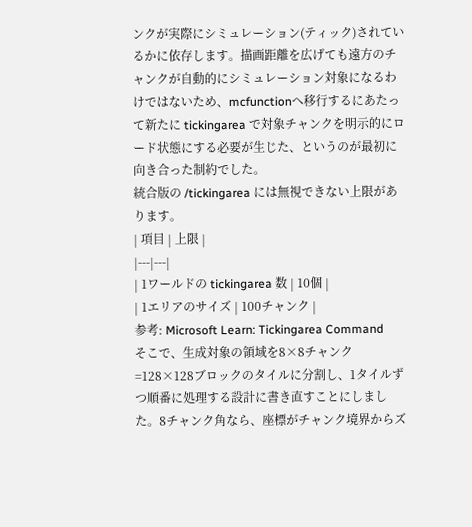ンクが実際にシミュレーション(ティック)されているかに依存します。描画距離を広げても遠方のチャンクが自動的にシミュレーション対象になるわけではないため、mcfunctionへ移行するにあたって新たに tickingarea で対象チャンクを明示的にロード状態にする必要が生じた、というのが最初に向き合った制約でした。
統合版の /tickingarea には無視できない上限があります。
| 項目 | 上限 |
|---|---|
| 1ワールドの tickingarea 数 | 10個 |
| 1エリアのサイズ | 100チャンク |
参考: Microsoft Learn: Tickingarea Command
そこで、生成対象の領域を8×8チャンク=128×128ブロックのタイルに分割し、1タイルずつ順番に処理する設計に書き直すことにしました。8チャンク角なら、座標がチャンク境界からズ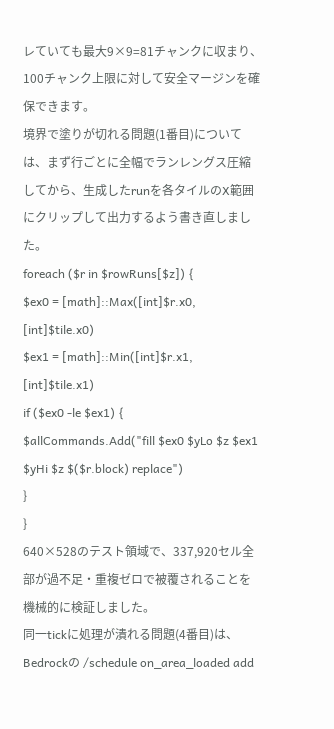レていても最大9×9=81チャンクに収まり、100チャンク上限に対して安全マージンを確保できます。
境界で塗りが切れる問題(1番目)については、まず行ごとに全幅でランレングス圧縮してから、生成したrunを各タイルのX範囲にクリップして出力するよう書き直しました。
foreach ($r in $rowRuns[$z]) {
$ex0 = [math]::Max([int]$r.x0, [int]$tile.x0)
$ex1 = [math]::Min([int]$r.x1, [int]$tile.x1)
if ($ex0 -le $ex1) {
$allCommands.Add("fill $ex0 $yLo $z $ex1 $yHi $z $($r.block) replace")
}
}
640×528のテスト領域で、337,920セル全部が過不足・重複ゼロで被覆されることを機械的に検証しました。
同一tickに処理が潰れる問題(4番目)は、Bedrockの /schedule on_area_loaded add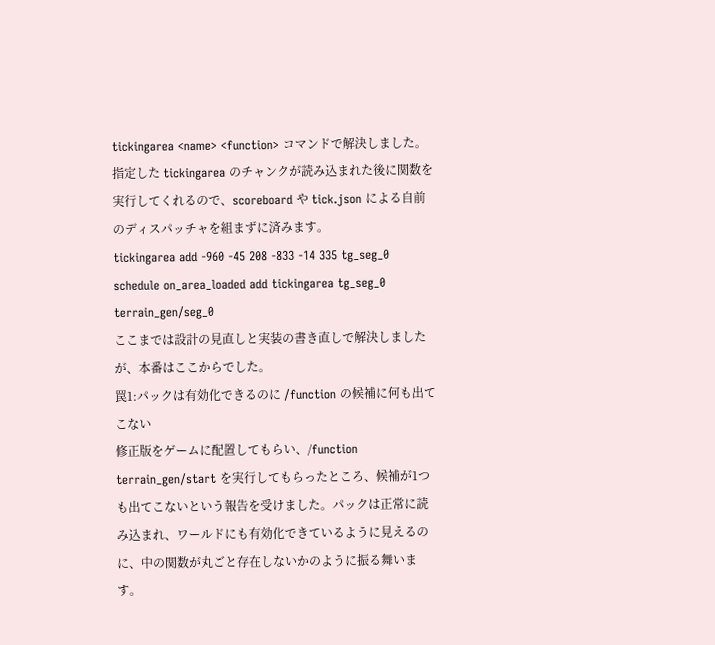tickingarea <name> <function> コマンドで解決しました。指定した tickingarea のチャンクが読み込まれた後に関数を実行してくれるので、scoreboard や tick.json による自前のディスパッチャを組まずに済みます。
tickingarea add -960 -45 208 -833 -14 335 tg_seg_0
schedule on_area_loaded add tickingarea tg_seg_0 terrain_gen/seg_0
ここまでは設計の見直しと実装の書き直しで解決しましたが、本番はここからでした。
罠1:パックは有効化できるのに /function の候補に何も出てこない
修正版をゲームに配置してもらい、/function terrain_gen/start を実行してもらったところ、候補が1つも出てこないという報告を受けました。パックは正常に読み込まれ、ワールドにも有効化できているように見えるのに、中の関数が丸ごと存在しないかのように振る舞います。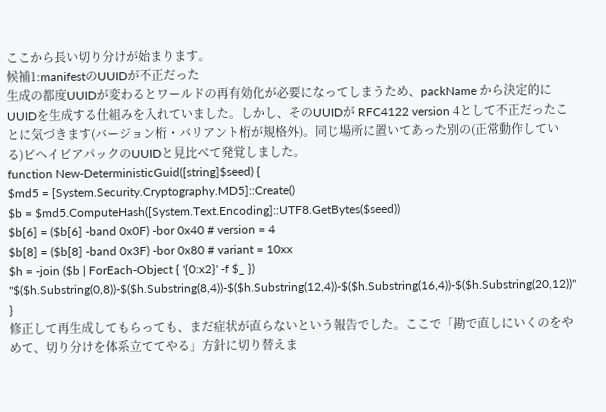ここから長い切り分けが始まります。
候補1:manifestのUUIDが不正だった
生成の都度UUIDが変わるとワールドの再有効化が必要になってしまうため、packName から決定的にUUIDを生成する仕組みを入れていました。しかし、そのUUIDが RFC4122 version 4として不正だったことに気づきます(バージョン桁・バリアント桁が規格外)。同じ場所に置いてあった別の(正常動作している)ビヘイビアパックのUUIDと見比べて発覚しました。
function New-DeterministicGuid([string]$seed) {
$md5 = [System.Security.Cryptography.MD5]::Create()
$b = $md5.ComputeHash([System.Text.Encoding]::UTF8.GetBytes($seed))
$b[6] = ($b[6] -band 0x0F) -bor 0x40 # version = 4
$b[8] = ($b[8] -band 0x3F) -bor 0x80 # variant = 10xx
$h = -join ($b | ForEach-Object { '{0:x2}' -f $_ })
"$($h.Substring(0,8))-$($h.Substring(8,4))-$($h.Substring(12,4))-$($h.Substring(16,4))-$($h.Substring(20,12))"
}
修正して再生成してもらっても、まだ症状が直らないという報告でした。ここで「勘で直しにいくのをやめて、切り分けを体系立ててやる」方針に切り替えま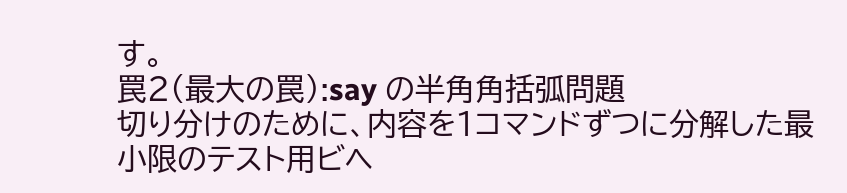す。
罠2(最大の罠):say の半角角括弧問題
切り分けのために、内容を1コマンドずつに分解した最小限のテスト用ビヘ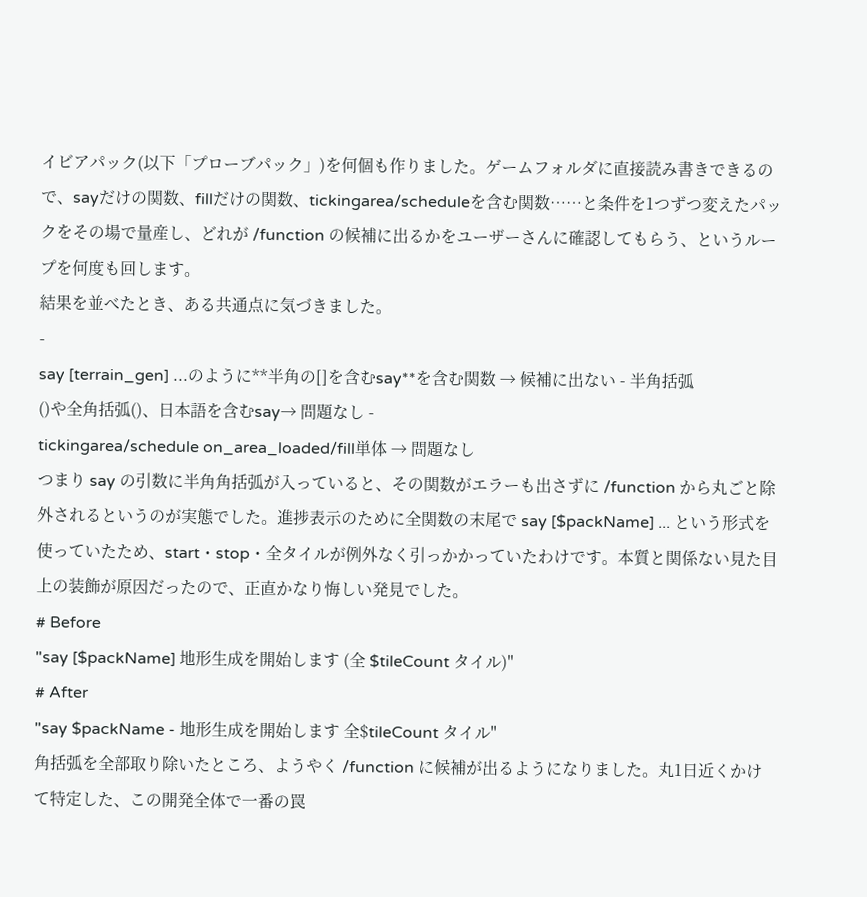イビアパック(以下「プローブパック」)を何個も作りました。ゲームフォルダに直接読み書きできるので、sayだけの関数、fillだけの関数、tickingarea/scheduleを含む関数……と条件を1つずつ変えたパックをその場で量産し、どれが /function の候補に出るかをユーザーさんに確認してもらう、というループを何度も回します。
結果を並べたとき、ある共通点に気づきました。
-
say [terrain_gen] ...のように**半角の[]を含むsay**を含む関数 → 候補に出ない - 半角括弧
()や全角括弧()、日本語を含むsay→ 問題なし -
tickingarea/schedule on_area_loaded/fill単体 → 問題なし
つまり say の引数に半角角括弧が入っていると、その関数がエラーも出さずに /function から丸ごと除外されるというのが実態でした。進捗表示のために全関数の末尾で say [$packName] ... という形式を使っていたため、start・stop・全タイルが例外なく引っかかっていたわけです。本質と関係ない見た目上の装飾が原因だったので、正直かなり悔しい発見でした。
# Before
"say [$packName] 地形生成を開始します (全 $tileCount タイル)"
# After
"say $packName - 地形生成を開始します 全$tileCount タイル"
角括弧を全部取り除いたところ、ようやく /function に候補が出るようになりました。丸1日近くかけて特定した、この開発全体で一番の罠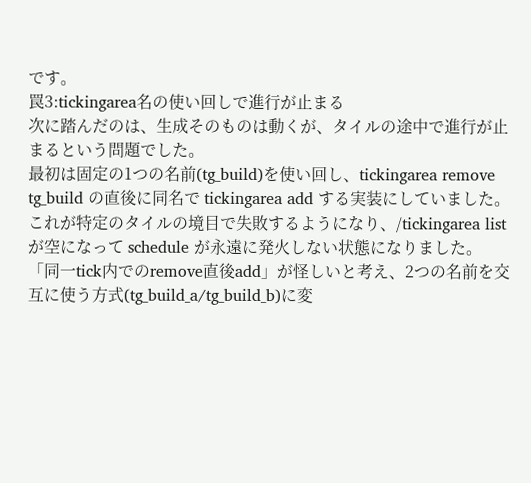です。
罠3:tickingarea名の使い回しで進行が止まる
次に踏んだのは、生成そのものは動くが、タイルの途中で進行が止まるという問題でした。
最初は固定の1つの名前(tg_build)を使い回し、tickingarea remove tg_build の直後に同名で tickingarea add する実装にしていました。これが特定のタイルの境目で失敗するようになり、/tickingarea list が空になって schedule が永遠に発火しない状態になりました。
「同一tick内でのremove直後add」が怪しいと考え、2つの名前を交互に使う方式(tg_build_a/tg_build_b)に変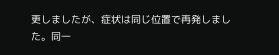更しましたが、症状は同じ位置で再発しました。同一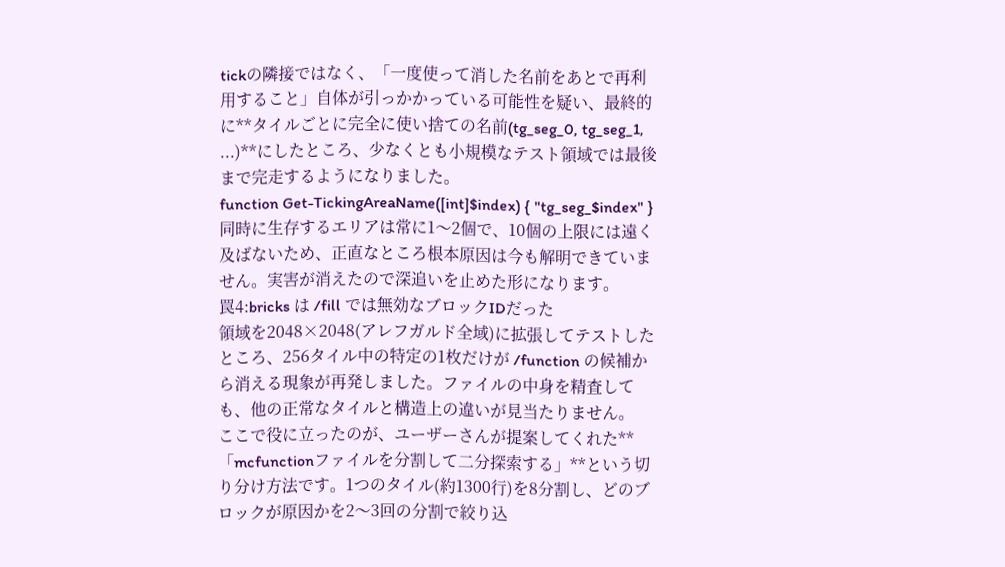tickの隣接ではなく、「一度使って消した名前をあとで再利用すること」自体が引っかかっている可能性を疑い、最終的に**タイルごとに完全に使い捨ての名前(tg_seg_0, tg_seg_1, ...)**にしたところ、少なくとも小規模なテスト領域では最後まで完走するようになりました。
function Get-TickingAreaName([int]$index) { "tg_seg_$index" }
同時に生存するエリアは常に1〜2個で、10個の上限には遠く及ばないため、正直なところ根本原因は今も解明できていません。実害が消えたので深追いを止めた形になります。
罠4:bricks は /fill では無効なブロックIDだった
領域を2048×2048(アレフガルド全域)に拡張してテストしたところ、256タイル中の特定の1枚だけが /function の候補から消える現象が再発しました。ファイルの中身を精査しても、他の正常なタイルと構造上の違いが見当たりません。
ここで役に立ったのが、ユーザーさんが提案してくれた**「mcfunctionファイルを分割して二分探索する」**という切り分け方法です。1つのタイル(約1300行)を8分割し、どのブロックが原因かを2〜3回の分割で絞り込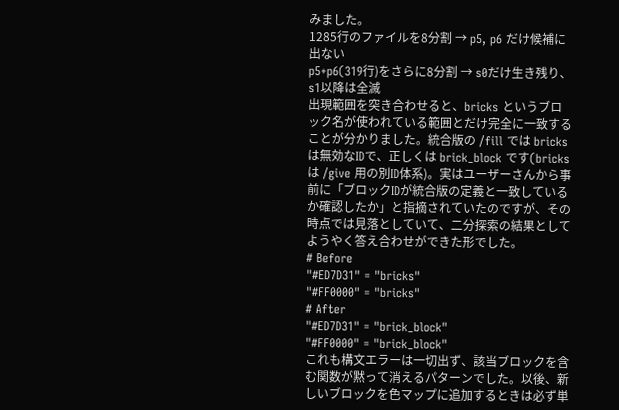みました。
1285行のファイルを8分割 → p5, p6 だけ候補に出ない
p5+p6(319行)をさらに8分割 → s0だけ生き残り、s1以降は全滅
出現範囲を突き合わせると、bricks というブロック名が使われている範囲とだけ完全に一致することが分かりました。統合版の /fill では bricks は無効なIDで、正しくは brick_block です(bricks は /give 用の別ID体系)。実はユーザーさんから事前に「ブロックIDが統合版の定義と一致しているか確認したか」と指摘されていたのですが、その時点では見落としていて、二分探索の結果としてようやく答え合わせができた形でした。
# Before
"#ED7D31" = "bricks"
"#FF0000" = "bricks"
# After
"#ED7D31" = "brick_block"
"#FF0000" = "brick_block"
これも構文エラーは一切出ず、該当ブロックを含む関数が黙って消えるパターンでした。以後、新しいブロックを色マップに追加するときは必ず単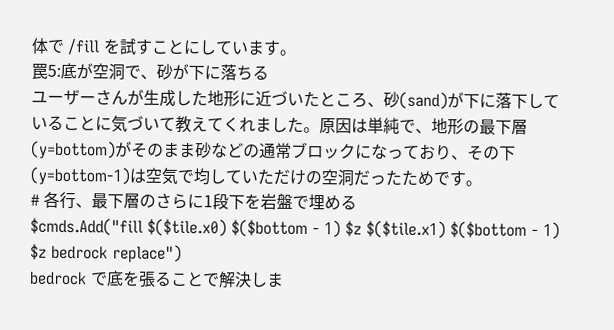体で /fill を試すことにしています。
罠5:底が空洞で、砂が下に落ちる
ユーザーさんが生成した地形に近づいたところ、砂(sand)が下に落下していることに気づいて教えてくれました。原因は単純で、地形の最下層(y=bottom)がそのまま砂などの通常ブロックになっており、その下(y=bottom-1)は空気で均していただけの空洞だったためです。
# 各行、最下層のさらに1段下を岩盤で埋める
$cmds.Add("fill $($tile.x0) $($bottom - 1) $z $($tile.x1) $($bottom - 1) $z bedrock replace")
bedrock で底を張ることで解決しま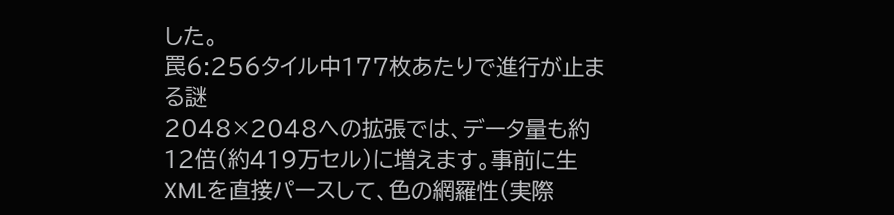した。
罠6:256タイル中177枚あたりで進行が止まる謎
2048×2048への拡張では、データ量も約12倍(約419万セル)に増えます。事前に生XMLを直接パースして、色の網羅性(実際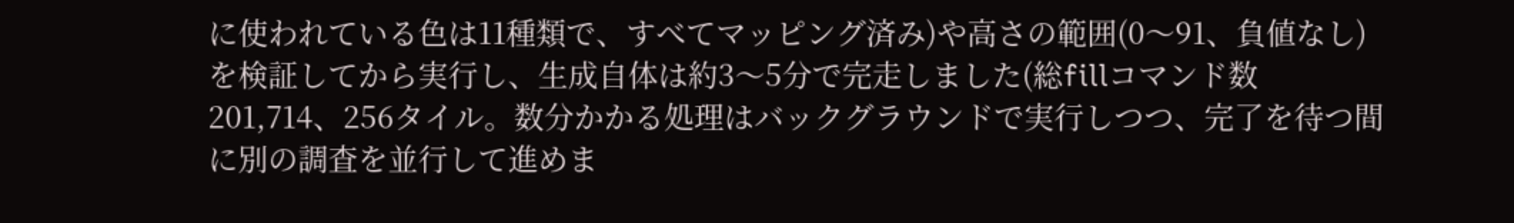に使われている色は11種類で、すべてマッピング済み)や高さの範囲(0〜91、負値なし)を検証してから実行し、生成自体は約3〜5分で完走しました(総fillコマンド数201,714、256タイル。数分かかる処理はバックグラウンドで実行しつつ、完了を待つ間に別の調査を並行して進めま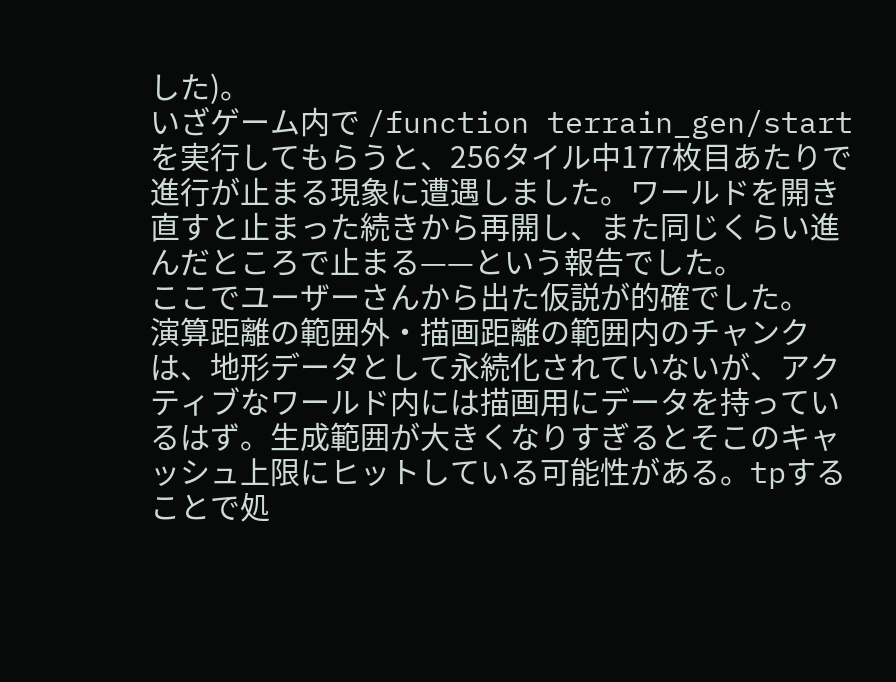した)。
いざゲーム内で /function terrain_gen/start を実行してもらうと、256タイル中177枚目あたりで進行が止まる現象に遭遇しました。ワールドを開き直すと止まった続きから再開し、また同じくらい進んだところで止まる——という報告でした。
ここでユーザーさんから出た仮説が的確でした。
演算距離の範囲外・描画距離の範囲内のチャンクは、地形データとして永続化されていないが、アクティブなワールド内には描画用にデータを持っているはず。生成範囲が大きくなりすぎるとそこのキャッシュ上限にヒットしている可能性がある。tpすることで処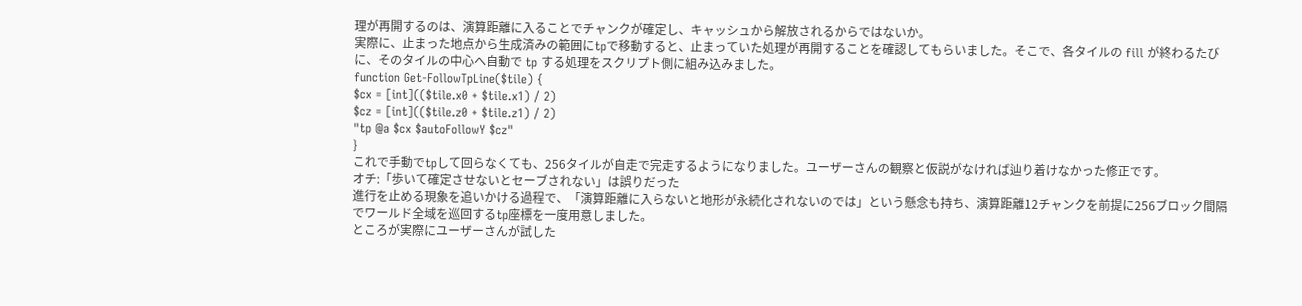理が再開するのは、演算距離に入ることでチャンクが確定し、キャッシュから解放されるからではないか。
実際に、止まった地点から生成済みの範囲にtpで移動すると、止まっていた処理が再開することを確認してもらいました。そこで、各タイルの fill が終わるたびに、そのタイルの中心へ自動で tp する処理をスクリプト側に組み込みました。
function Get-FollowTpLine($tile) {
$cx = [int](($tile.x0 + $tile.x1) / 2)
$cz = [int](($tile.z0 + $tile.z1) / 2)
"tp @a $cx $autoFollowY $cz"
}
これで手動でtpして回らなくても、256タイルが自走で完走するようになりました。ユーザーさんの観察と仮説がなければ辿り着けなかった修正です。
オチ:「歩いて確定させないとセーブされない」は誤りだった
進行を止める現象を追いかける過程で、「演算距離に入らないと地形が永続化されないのでは」という懸念も持ち、演算距離12チャンクを前提に256ブロック間隔でワールド全域を巡回するtp座標を一度用意しました。
ところが実際にユーザーさんが試した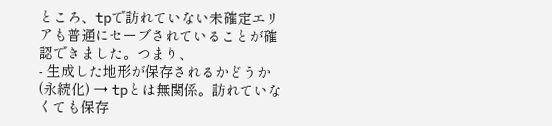ところ、tpで訪れていない未確定エリアも普通にセーブされていることが確認できました。つまり、
- 生成した地形が保存されるかどうか(永続化) → tpとは無関係。訪れていなくても保存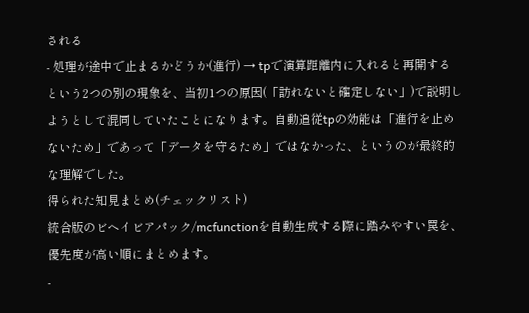される
- 処理が途中で止まるかどうか(進行) → tpで演算距離内に入れると再開する
という2つの別の現象を、当初1つの原因(「訪れないと確定しない」)で説明しようとして混同していたことになります。自動追従tpの効能は「進行を止めないため」であって「データを守るため」ではなかった、というのが最終的な理解でした。
得られた知見まとめ(チェックリスト)
統合版のビヘイビアパック/mcfunctionを自動生成する際に踏みやすい罠を、優先度が高い順にまとめます。
-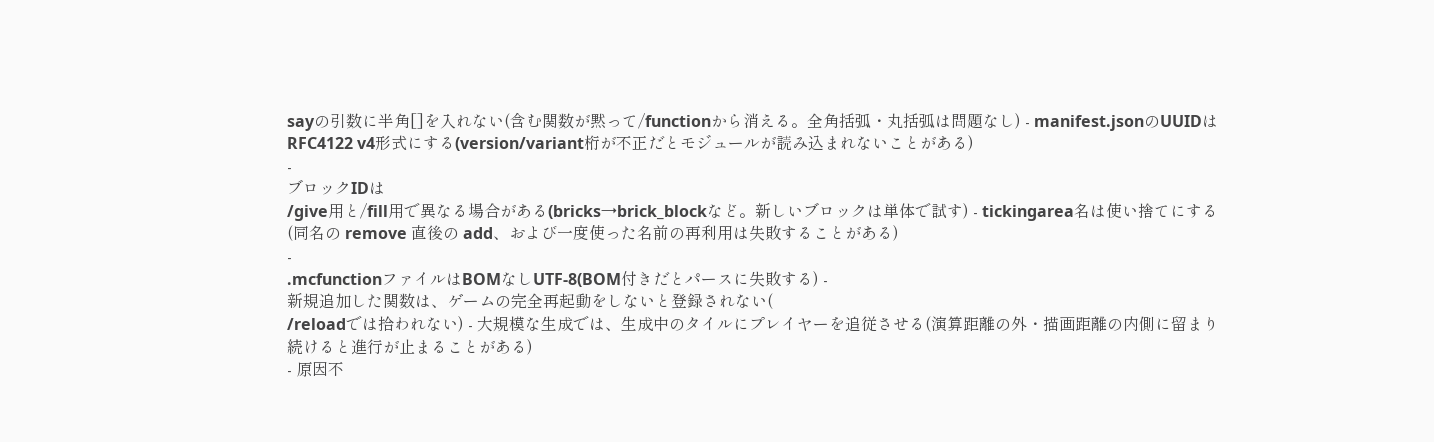sayの引数に半角[]を入れない(含む関数が黙って/functionから消える。全角括弧・丸括弧は問題なし) - manifest.jsonのUUIDはRFC4122 v4形式にする(version/variant桁が不正だとモジュールが読み込まれないことがある)
-
ブロックIDは
/give用と/fill用で異なる場合がある(bricks→brick_blockなど。新しいブロックは単体で試す) - tickingarea名は使い捨てにする(同名の remove 直後の add、および一度使った名前の再利用は失敗することがある)
-
.mcfunctionファイルはBOMなしUTF-8(BOM付きだとパースに失敗する) -
新規追加した関数は、ゲームの完全再起動をしないと登録されない(
/reloadでは拾われない) - 大規模な生成では、生成中のタイルにプレイヤーを追従させる(演算距離の外・描画距離の内側に留まり続けると進行が止まることがある)
- 原因不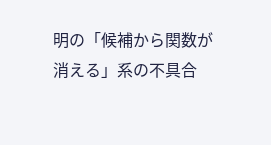明の「候補から関数が消える」系の不具合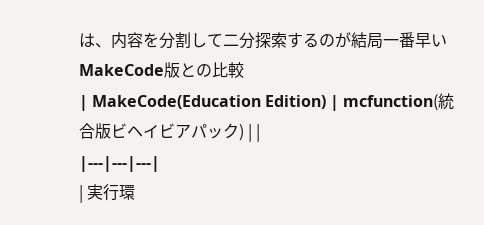は、内容を分割して二分探索するのが結局一番早い
MakeCode版との比較
| MakeCode(Education Edition) | mcfunction(統合版ビヘイビアパック) | |
|---|---|---|
| 実行環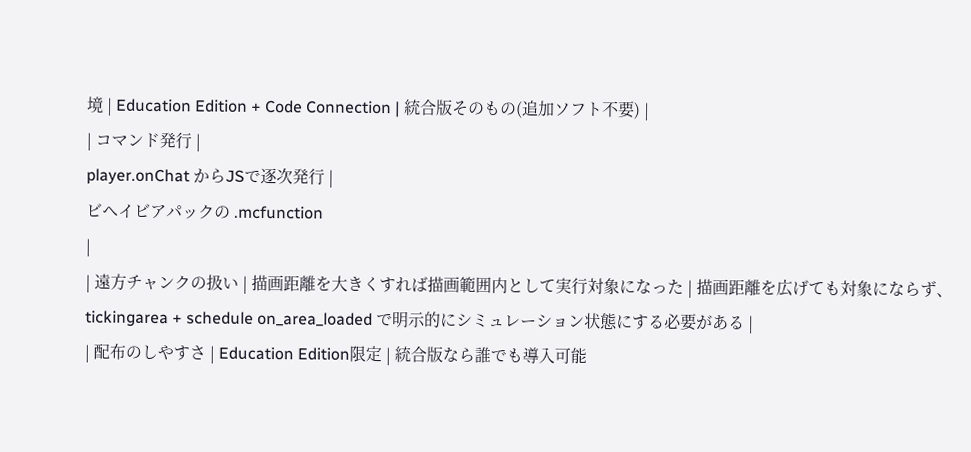境 | Education Edition + Code Connection | 統合版そのもの(追加ソフト不要) |
| コマンド発行 |
player.onChat からJSで逐次発行 |
ビヘイビアパックの .mcfunction
|
| 遠方チャンクの扱い | 描画距離を大きくすれば描画範囲内として実行対象になった | 描画距離を広げても対象にならず、tickingarea + schedule on_area_loaded で明示的にシミュレーション状態にする必要がある |
| 配布のしやすさ | Education Edition限定 | 統合版なら誰でも導入可能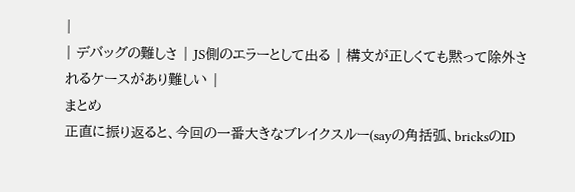|
| デバッグの難しさ | JS側のエラーとして出る | 構文が正しくても黙って除外されるケースがあり難しい |
まとめ
正直に振り返ると、今回の一番大きなブレイクスルー(sayの角括弧、bricksのID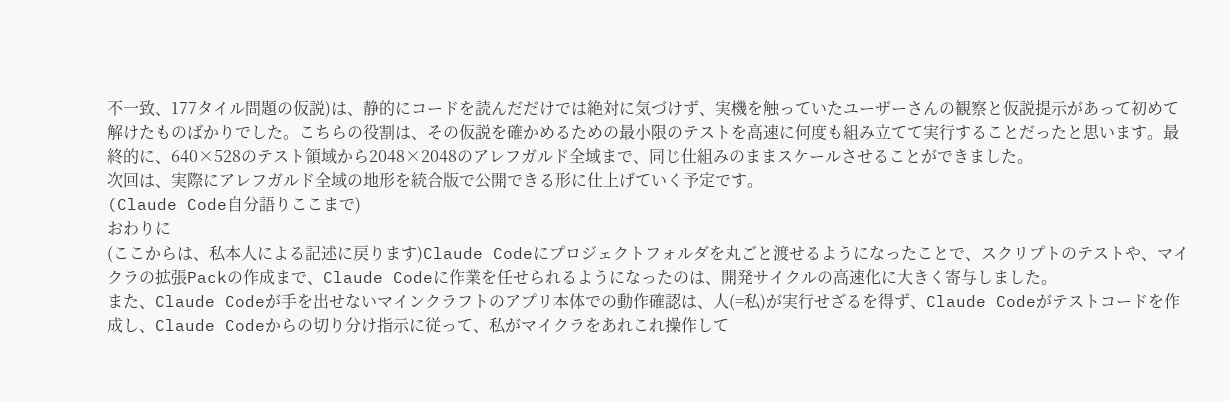不一致、177タイル問題の仮説)は、静的にコードを読んだだけでは絶対に気づけず、実機を触っていたユーザーさんの観察と仮説提示があって初めて解けたものばかりでした。こちらの役割は、その仮説を確かめるための最小限のテストを高速に何度も組み立てて実行することだったと思います。最終的に、640×528のテスト領域から2048×2048のアレフガルド全域まで、同じ仕組みのままスケールさせることができました。
次回は、実際にアレフガルド全域の地形を統合版で公開できる形に仕上げていく予定です。
(Claude Code自分語りここまで)
おわりに
(ここからは、私本人による記述に戻ります)Claude Codeにプロジェクトフォルダを丸ごと渡せるようになったことで、スクリプトのテストや、マイクラの拡張Packの作成まで、Claude Codeに作業を任せられるようになったのは、開発サイクルの高速化に大きく寄与しました。
また、Claude Codeが手を出せないマインクラフトのアプリ本体での動作確認は、人(=私)が実行せざるを得ず、Claude Codeがテストコードを作成し、Claude Codeからの切り分け指示に従って、私がマイクラをあれこれ操作して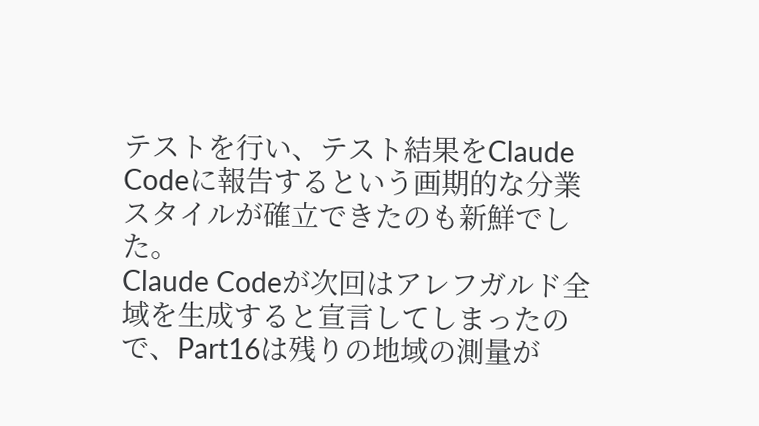テストを行い、テスト結果をClaude Codeに報告するという画期的な分業スタイルが確立できたのも新鮮でした。
Claude Codeが次回はアレフガルド全域を生成すると宣言してしまったので、Part16は残りの地域の測量が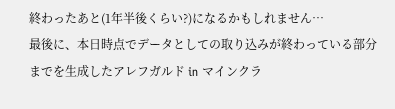終わったあと(1年半後くらい?)になるかもしれません…
最後に、本日時点でデータとしての取り込みが終わっている部分までを生成したアレフガルド in マインクラ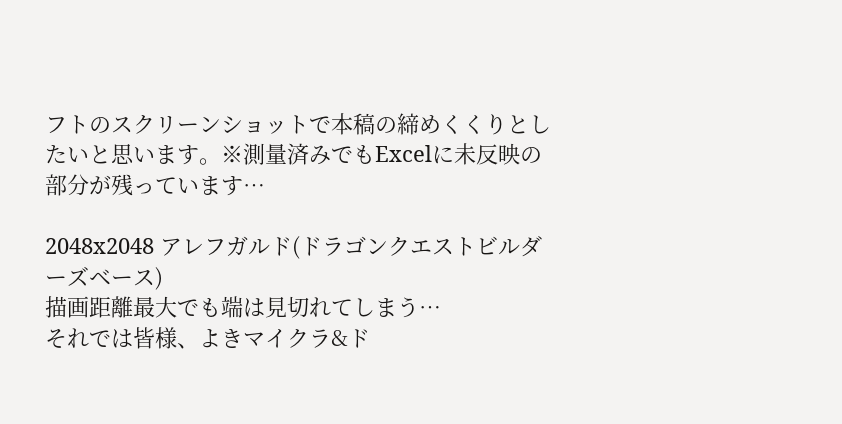フトのスクリーンショットで本稿の締めくくりとしたいと思います。※測量済みでもExcelに未反映の部分が残っています…

2048x2048 アレフガルド(ドラゴンクエストビルダーズベース)
描画距離最大でも端は見切れてしまう…
それでは皆様、よきマイクラ&ド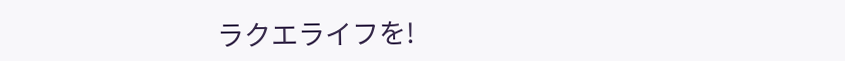ラクエライフを!